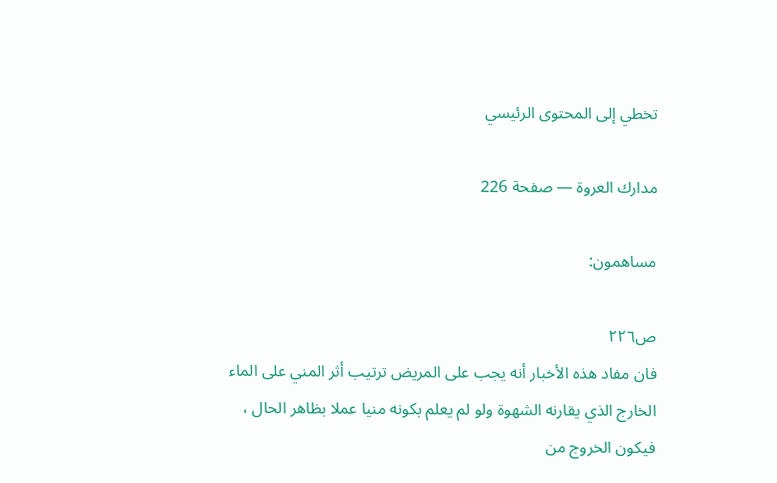تخطي إلى المحتوى الرئيسي

مدارك العروة — صفحة 226

مساهمون:

ص٢٢٦
فان مفاد هذه الأخبار أنه يجب على المريض ترتيب أثر المني على الماء الخارج الذي يقارنه الشهوة ولو لم يعلم بكونه منيا عملا بظاهر الحال ، فيكون الخروج من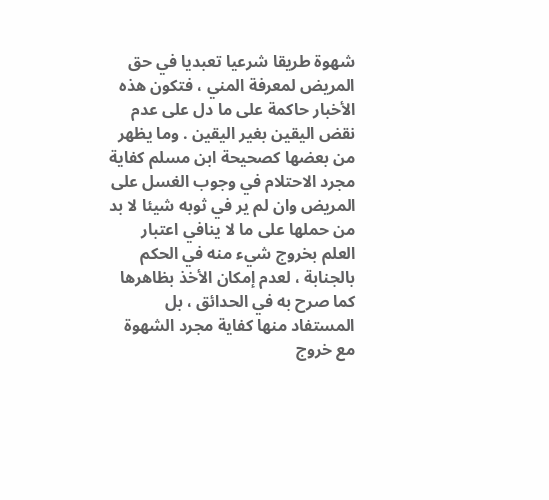شهوة طريقا شرعيا تعبديا في حق المريض لمعرفة المني ، فتكون هذه الأخبار حاكمة على ما دل على عدم نقض اليقين بغير اليقين . وما يظهر من بعضها كصحيحة ابن مسلم كفاية مجرد الاحتلام في وجوب الغسل على المريض وان لم ير في ثوبه شيئا لا بد من حملها على ما لا ينافي اعتبار العلم بخروج شيء منه في الحكم بالجنابة ، لعدم إمكان الأخذ بظاهرها كما صرح به في الحدائق ، بل المستفاد منها كفاية مجرد الشهوة مع خروج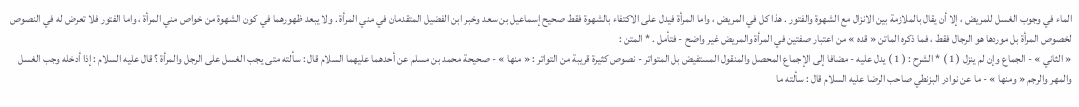الماء في وجوب الغسل للمريض ، إلا أن يقال بالملازمة بين الانزال مع الشهوة والفتور . هذا كل في المريض ، واما المرأة فيدل على الاكتفاء بالشهوة فقط صحيح إسماعيل بن سعد وخبر ابن الفضيل المتقدمان في مني المرأة . ولا يبعد ظهورهما في كون الشهوة من خواص مني المرأة ، واما الفتور فلا تعرض له في النصوص لخصوص المرأة بل موردها هو الرجال فقط ، فما ذكره الماتن « قده » من اعتبار صفتين في المرأة والمريض غير واضح - فتأمل . * المتن :
« الثاني » - الجماع وإن لم ينزل ( 1 ) * الشرح : ( 1 ) يدل عليه - مضافا إلى الإجماع المحصل والمنقول المستفيض بل المتواتر - نصوص كثيرة قريبة من التواتر : « منها » - صحيحة محمد بن مسلم عن أحدهما عليهما السلام قال : سألته متى يجب الغسل على الرجل والمرأة ؟ قال عليه السلام : إذا أدخله وجب الغسل والمهر والرجم « ومنها » - ما عن نوادر البزنطي صاحب الرضا عليه السلام قال : سألته ما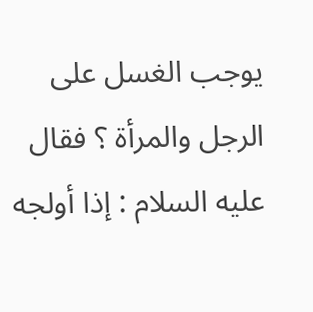يوجب الغسل على الرجل والمرأة ؟ فقال عليه السلام : إذا أولجه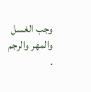وجب الغسل والمهر والرجم .